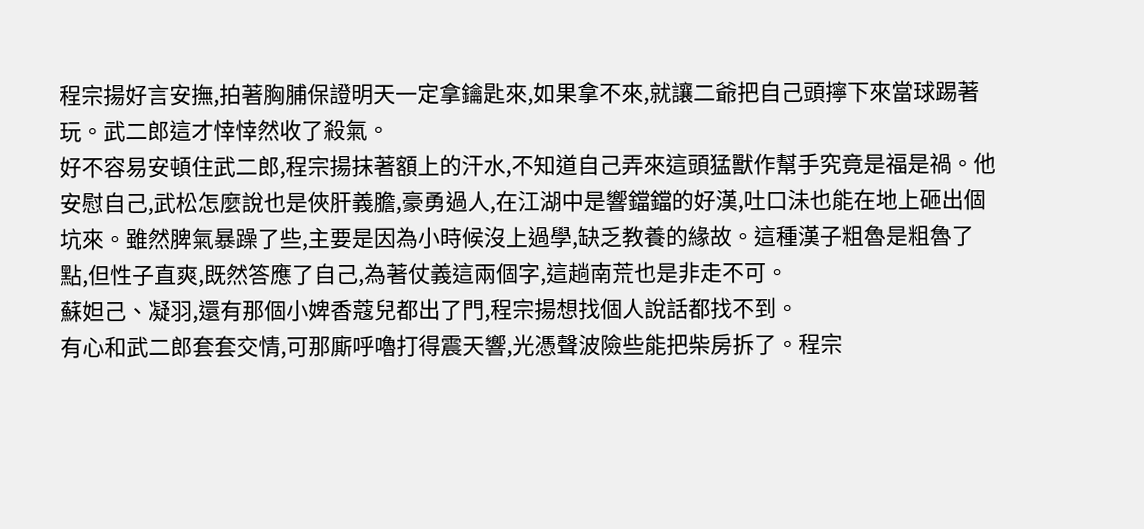程宗揚好言安撫,拍著胸脯保證明天一定拿鑰匙來,如果拿不來,就讓二爺把自己頭擰下來當球踢著玩。武二郎這才悻悻然收了殺氣。
好不容易安頓住武二郎,程宗揚抹著額上的汗水,不知道自己弄來這頭猛獸作幫手究竟是福是禍。他安慰自己,武松怎麼說也是俠肝義膽,豪勇過人,在江湖中是響鐺鐺的好漢,吐口沬也能在地上砸出個坑來。雖然脾氣暴躁了些,主要是因為小時候沒上過學,缺乏教養的緣故。這種漢子粗魯是粗魯了點,但性子直爽,既然答應了自己,為著仗義這兩個字,這趟南荒也是非走不可。
蘇妲己、凝羽,還有那個小婢香蔻兒都出了門,程宗揚想找個人說話都找不到。
有心和武二郎套套交情,可那廝呼嚕打得震天響,光憑聲波險些能把柴房拆了。程宗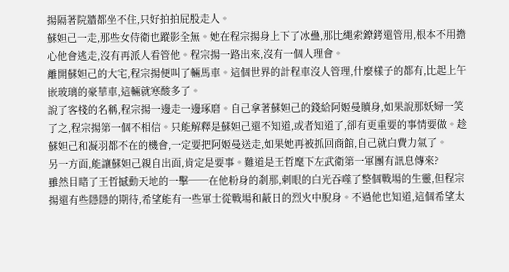揚隔著院牆都坐不住,只好拍拍屁股走人。
蘇妲己一走,那些女侍衛也蹤影全無。她在程宗揚身上下了冰蠱,那比繩索鐐銬還管用,根本不用擔心他會逃走,沒有再派人看管他。程宗揚一路出來,沒有一個人理會。
離開蘇妲己的大宅,程宗揚便叫了輛馬車。這個世界的計程車沒人管理,什麼樣子的都有,比起上午嵌玻璃的豪華車,這輛就寒酸多了。
說了客棧的名稱,程宗揚一邊走一邊琢磨。自己拿著蘇妲己的錢給阿姬曼贖身,如果說那妖婦一笑了之,程宗揚第一個不相信。只能解釋是蘇妲己還不知道,或者知道了,卻有更重要的事情要做。趁蘇妲己和凝羽都不在的機會,一定要把阿姬曼送走,如果她再被抓回商館,自己就白費力氣了。
另一方面,能讓蘇妲己親自出面,肯定是要事。難道是王哲麾下左武衛第一軍團有訊息傳來?
雖然目睹了王哲撼動天地的一擊──在他粉身的剎那,刺眼的白光吞噬了整個戰場的生靈,但程宗揚還有些隱隱的期待,希望能有一些軍士從戰場和蔽日的烈火中脫身。不過他也知道,這個希望太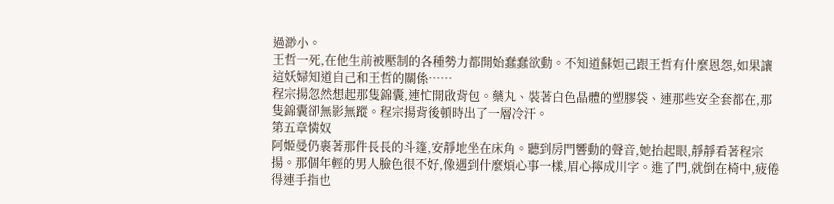過渺小。
王哲一死,在他生前被壓制的各種勢力都開始蠢蠢欲動。不知道蘇妲己跟王哲有什麼恩怨,如果讓這妖婦知道自己和王哲的關係……
程宗揚忽然想起那隻錦囊,連忙開啟背包。藥丸、裝著白色晶體的塑膠袋、連那些安全套都在,那隻錦囊卻無影無蹤。程宗揚背後頓時出了一層冷汗。
第五章憐奴
阿姬曼仍裹著那件長長的斗篷,安靜地坐在床角。聽到房門響動的聲音,她抬起眼,靜靜看著程宗揚。那個年輕的男人臉色很不好,像遇到什麼煩心事一樣,眉心擰成川字。進了門,就倒在椅中,疲倦得連手指也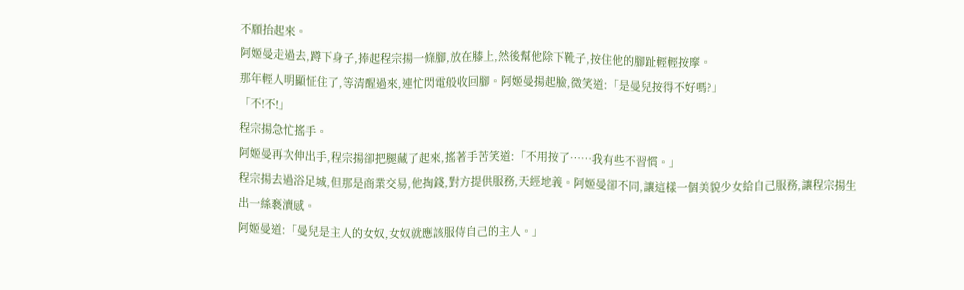不願抬起來。
阿姬曼走過去,蹲下身子,捧起程宗揚一條腳,放在膝上,然後幫他除下靴子,按住他的腳趾輕輕按摩。
那年輕人明顯怔住了,等清醒過來,連忙閃電般收回腳。阿姬曼揚起臉,微笑道:「是曼兒按得不好嗎?」
「不!不!」
程宗揚急忙搖手。
阿姬曼再次伸出手,程宗揚卻把腿藏了起來,搖著手苦笑道:「不用按了……我有些不習慣。」
程宗揚去過浴足城,但那是商業交易,他掏錢,對方提供服務,天經地義。阿姬曼卻不同,讓這樣一個美貌少女給自己服務,讓程宗揚生出一絲褻瀆感。
阿姬曼道:「曼兒是主人的女奴,女奴就應該服侍自己的主人。」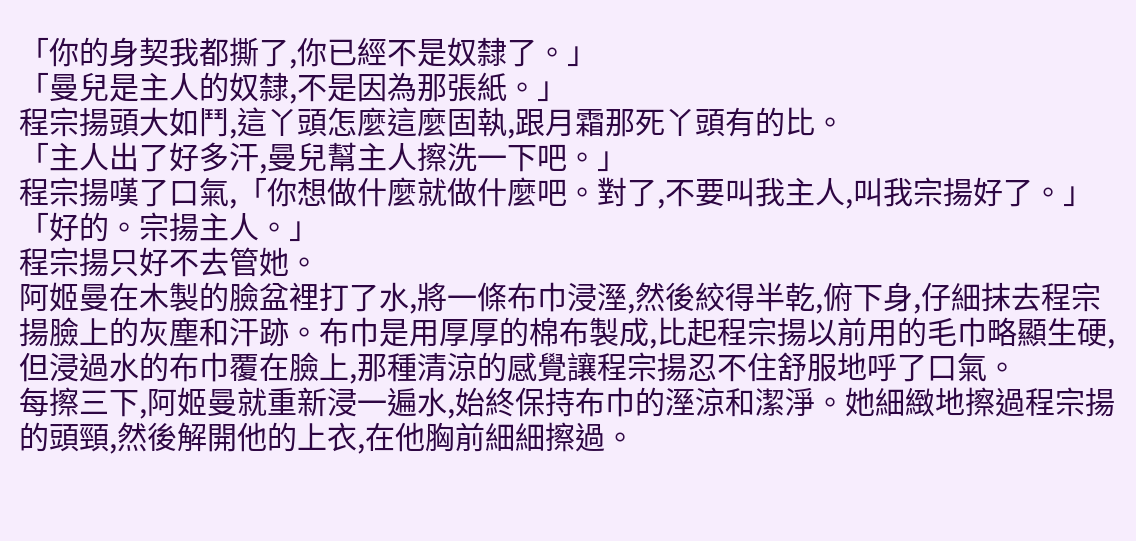「你的身契我都撕了,你已經不是奴隸了。」
「曼兒是主人的奴隸,不是因為那張紙。」
程宗揚頭大如鬥,這丫頭怎麼這麼固執,跟月霜那死丫頭有的比。
「主人出了好多汗,曼兒幫主人擦洗一下吧。」
程宗揚嘆了口氣,「你想做什麼就做什麼吧。對了,不要叫我主人,叫我宗揚好了。」
「好的。宗揚主人。」
程宗揚只好不去管她。
阿姬曼在木製的臉盆裡打了水,將一條布巾浸溼,然後絞得半乾,俯下身,仔細抹去程宗揚臉上的灰塵和汗跡。布巾是用厚厚的棉布製成,比起程宗揚以前用的毛巾略顯生硬,但浸過水的布巾覆在臉上,那種清涼的感覺讓程宗揚忍不住舒服地呼了口氣。
每擦三下,阿姬曼就重新浸一遍水,始終保持布巾的溼涼和潔淨。她細緻地擦過程宗揚的頭頸,然後解開他的上衣,在他胸前細細擦過。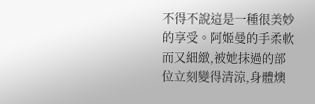不得不說這是一種很美妙的享受。阿姬曼的手柔軟而又細緻,被她抹過的部位立刻變得清涼,身體燠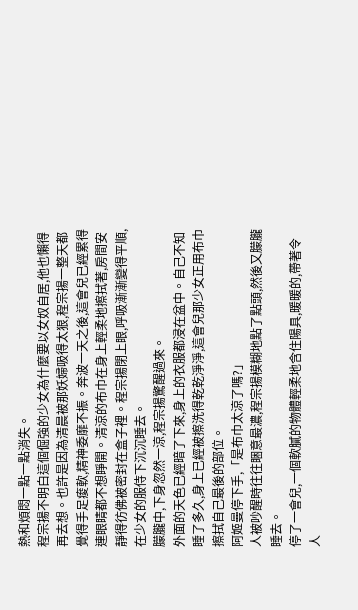熱和煩悶一點一點消失。
程宗揚不明白這個倔強的少女為什麼要以女奴自居,他也懶得再去想。也許是因為清晨被那妖婦吸得太狠,程宗揚一整天都覺得手足痠軟,精神委靡不振。奔波一天之後,這會兒已經累得連眼睛都不想睜開。清涼的布巾在身上輕柔地擦拭著,房間安靜得彷佛被密封在盒子裡。程宗揚閉上眼,呼吸漸漸變得平順,在少女的服侍下沉沉睡去。
朦朧中,下身忽然一涼,程宗揚驚醒過來。
外面的天色已經暗了下來,身上的衣服都浸在盆中。自己不知睡了多久,身上已經被擦洗得乾乾淨淨,這會兒那少女正用布巾擦拭自己最後的部位。
阿姬曼停下手,「是布巾太涼了嗎?」
人被吵醒時往往睏意最濃,程宗揚模糊地點了點頭,然後又朦朧睡去。
停了一會兒,一個軟膩的物體輕柔地含住陽具,暖暖的,帶著令人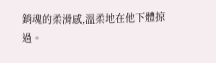銷魂的柔滑感,溫柔地在他下體掠過。